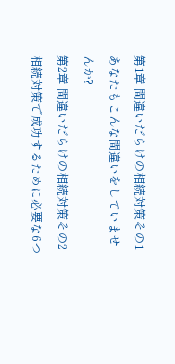第1章 間違いだらけの相続対策その1 あなたもこんな間違いをしていませんか?
第2章 間違いだらけの相続対策その2 相続対策で成功するために必要な6つ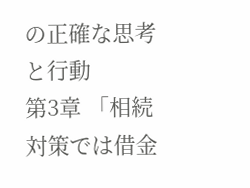の正確な思考と行動
第3章 「相続対策では借金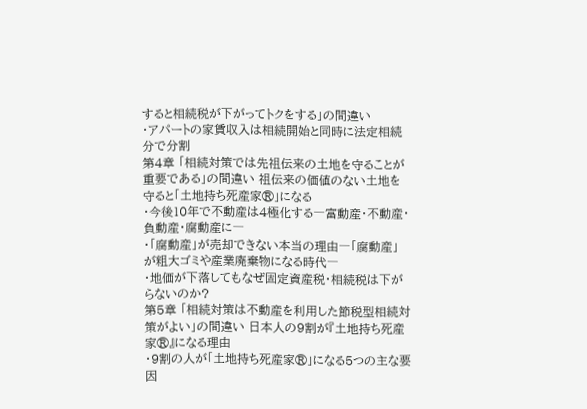すると相続税が下がってトクをする」の間違い
・アパートの家賃収入は相続開始と同時に法定相続分で分割
第4章 「相続対策では先祖伝来の土地を守ることが重要である」の間違い 祖伝来の価値のない土地を守ると「土地持ち死産家®」になる
・今後10年で不動産は4極化する―富動産・不動産・負動産・腐動産に―
・「腐動産」が売却できない本当の理由―「腐動産」が粗大ゴミや産業廃棄物になる時代―
・地価が下落してもなぜ固定資産税・相続税は下がらないのか?
第5章 「相続対策は不動産を利用した節税型相続対策がよい」の間違い 日本人の9割が『土地持ち死産家®』になる理由
・9割の人が「土地持ち死産家®」になる5つの主な要因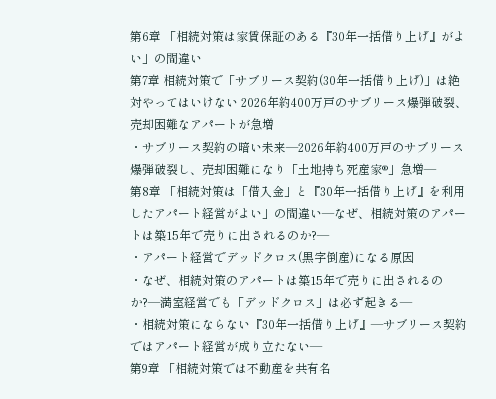第6章 「相続対策は家賃保証のある『30年一括借り上げ』がよい」の間違い
第7章 相続対策で「サブリース契約(30年一括借り上げ)」は絶対やってはいけない 2026年約400万戸のサブリース爆弾破裂、売却困難なアパートが急増
・サブリース契約の暗い未来―2026年約400万戸のサブリース爆弾破裂し、売却困難になり「土地持ち死産家®」急増―
第8章 「相続対策は「借入金」と『30年一括借り上げ』を利用したアパート経営がよい」の間違い―なぜ、相続対策のアパートは築15年で売りに出されるのか?―
・アパート経営でデッドクロス(黒字倒産)になる原因
・なぜ、相続対策のアパートは築15年で売りに出されるのか?―満室経営でも「デッドクロス」は必ず起きる―
・相続対策にならない『30年一括借り上げ』―サブリース契約ではアパート経営が成り立たない―
第9章 「相続対策では不動産を共有名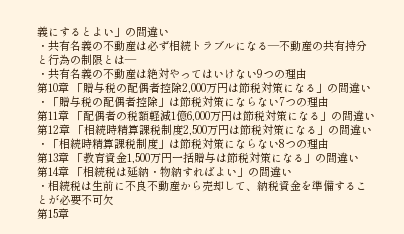義にするとよい」の間違い
・共有名義の不動産は必ず相続トラブルになる―不動産の共有持分と行為の制限とは―
・共有名義の不動産は絶対やってはいけない9つの理由
第10章 「贈与税の配偶者控除2,000万円は節税対策になる」の間違い
・「贈与税の配偶者控除」は節税対策にならない7つの理由
第11章 「配偶者の税額軽減1億6,000万円は節税対策になる」の間違い
第12章 「相続時精算課税制度2,500万円は節税対策になる」の間違い
・「相続時精算課税制度」は節税対策にならない8つの理由
第13章 「教育資金1,500万円一括贈与は節税対策になる」の間違い
第14章 「相続税は延納・物納すればよい」の間違い
・相続税は生前に不良不動産から売却して、納税資金を準備することが必要不可欠
第15章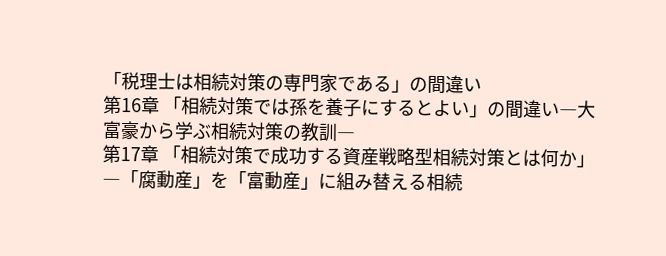「税理士は相続対策の専門家である」の間違い
第16章 「相続対策では孫を養子にするとよい」の間違い―大富豪から学ぶ相続対策の教訓―
第17章 「相続対策で成功する資産戦略型相続対策とは何か」―「腐動産」を「富動産」に組み替える相続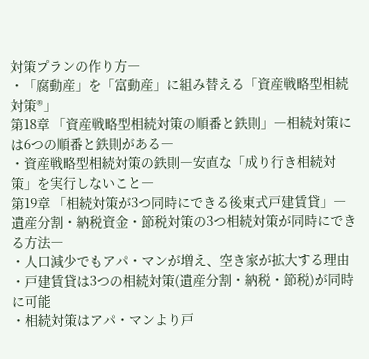対策プランの作り方―
・「腐動産」を「富動産」に組み替える「資産戦略型相続対策®」
第18章 「資産戦略型相続対策の順番と鉄則」―相続対策には6つの順番と鉄則がある―
・資産戦略型相続対策の鉄則―安直な「成り行き相続対策」を実行しないこと―
第19章 「相続対策が3つ同時にできる後東式戸建賃貸」―遺産分割・納税資金・節税対策の3つ相続対策が同時にできる方法―
・人口減少でもアパ・マンが増え、空き家が拡大する理由
・戸建賃貸は3つの相続対策(遺産分割・納税・節税)が同時に可能
・相続対策はアパ・マンより戸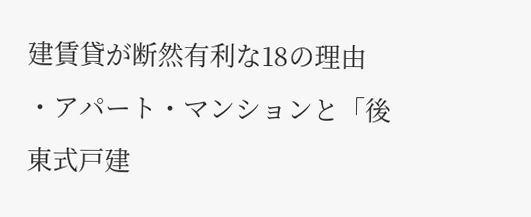建賃貸が断然有利な18の理由
・アパート・マンションと「後東式戸建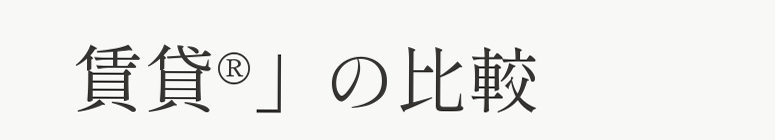賃貸®」の比較